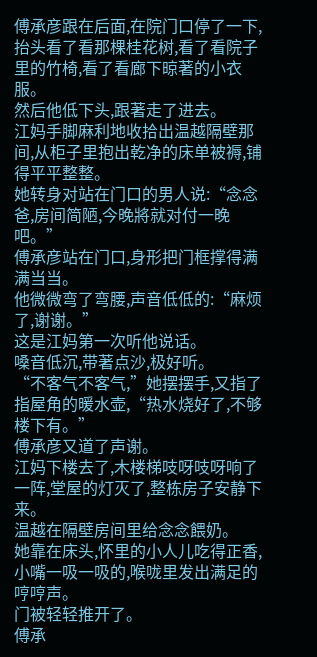傅承彦跟在后面,在院门口停了一下,抬头看了看那棵桂花树,看了看院子里的竹椅,看了看廊下晾著的小衣服。
然后他低下头,跟著走了进去。
江妈手脚麻利地收拾出温越隔壁那间,从柜子里抱出乾净的床单被褥,铺得平平整整。
她转身对站在门口的男人说:“念念爸,房间简陋,今晚將就对付一晚吧。”
傅承彦站在门口,身形把门框撑得满满当当。
他微微弯了弯腰,声音低低的:“麻烦了,谢谢。”
这是江妈第一次听他说话。
嗓音低沉,带著点沙,极好听。
“不客气不客气,”她摆摆手,又指了指屋角的暖水壶,“热水烧好了,不够楼下有。”
傅承彦又道了声谢。
江妈下楼去了,木楼梯吱呀吱呀响了一阵,堂屋的灯灭了,整栋房子安静下来。
温越在隔壁房间里给念念餵奶。
她靠在床头,怀里的小人儿吃得正香,小嘴一吸一吸的,喉咙里发出满足的哼哼声。
门被轻轻推开了。
傅承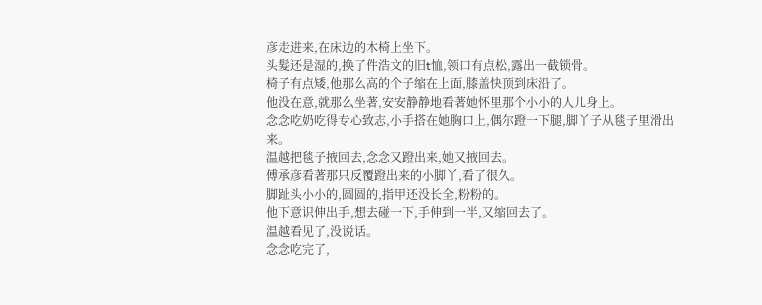彦走进来,在床边的木椅上坐下。
头髮还是湿的,换了件浩文的旧t恤,领口有点松,露出一截锁骨。
椅子有点矮,他那么高的个子缩在上面,膝盖快顶到床沿了。
他没在意,就那么坐著,安安静静地看著她怀里那个小小的人儿身上。
念念吃奶吃得专心致志,小手搭在她胸口上,偶尔蹬一下腿,脚丫子从毯子里滑出来。
温越把毯子掖回去,念念又蹬出来,她又掖回去。
傅承彦看著那只反覆蹬出来的小脚丫,看了很久。
脚趾头小小的,圆圆的,指甲还没长全,粉粉的。
他下意识伸出手,想去碰一下,手伸到一半,又缩回去了。
温越看见了,没说话。
念念吃完了,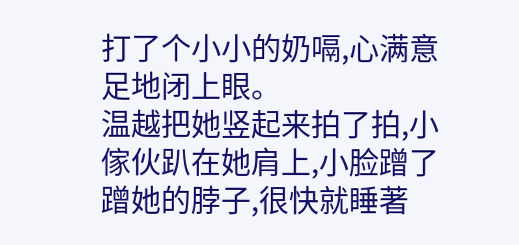打了个小小的奶嗝,心满意足地闭上眼。
温越把她竖起来拍了拍,小傢伙趴在她肩上,小脸蹭了蹭她的脖子,很快就睡著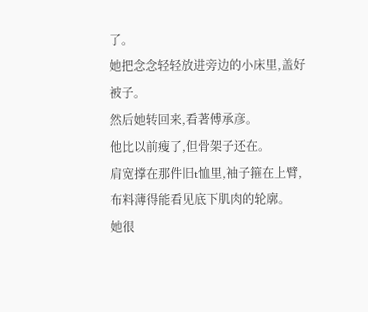了。
她把念念轻轻放进旁边的小床里,盖好被子。
然后她转回来,看著傅承彦。
他比以前瘦了,但骨架子还在。
肩宽撑在那件旧t恤里,袖子箍在上臂,布料薄得能看见底下肌肉的轮廓。
她很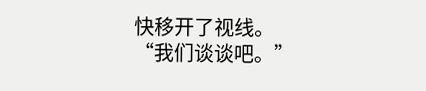快移开了视线。
“我们谈谈吧。”